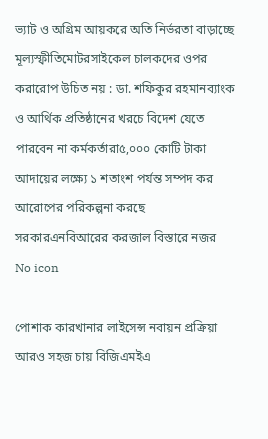ভ্যাট ও অগ্রিম আয়করে অতি নির্ভরতা বাড়াচ্ছে মূল্যস্ফীতিমোটরসাইকেল চালকদের ওপর করারোপ উচিত নয় : ডা. শফিকুর রহমানব্যাংক ও আর্থিক প্রতিষ্ঠানের খরচে বিদেশ যেতে পারবেন না কর্মকর্তারা৫,০০০ কোটি টাকা আদায়ের লক্ষ্যে ১ শতাংশ পর্যন্ত সম্পদ কর আরোপের পরিকল্পনা করছে সরকারএনবিআরের করজাল বিস্তারে নজর
No icon

পোশাক কারখানার লাইসেন্স নবায়ন প্রক্রিয়া আরও সহজ চায় বিজিএমইএ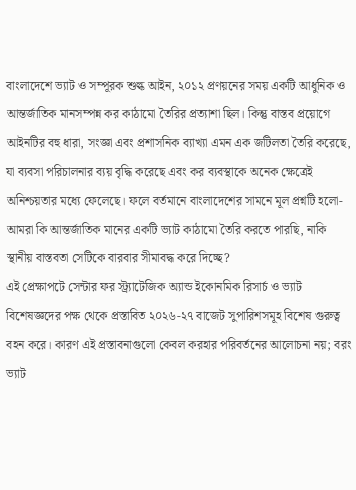বাংলাদেশে ভ্যাট ও সম্পূরক শুল্ক আইন, ২০১২ প্রণয়নের সময় একটি আধুনিক ও আন্তর্জাতিক মানসম্পন্ন কর কাঠামো তৈরির প্রত্যাশা ছিল। কিন্তু বাস্তব প্রয়োগে আইনটির বহু ধারা, সংজ্ঞা এবং প্রশাসনিক ব্যাখ্যা এমন এক জটিলতা তৈরি করেছে, যা ব্যবসা পরিচালনার ব্যয় বৃদ্ধি করেছে এবং কর ব্যবস্থাকে অনেক ক্ষেত্রেই অনিশ্চয়তার মধ্যে ফেলেছে। ফলে বর্তমানে বাংলাদেশের সামনে মূল প্রশ্নটি হলো- আমরা কি আন্তর্জাতিক মানের একটি ভ্যাট কাঠামো তৈরি করতে পারছি, নাকি স্থানীয় বাস্তবতা সেটিকে বারবার সীমাবদ্ধ করে দিচ্ছে?
এই প্রেক্ষাপটে সেন্টার ফর স্ট্র্যাটেজিক অ্যান্ড ইকোনমিক রিসার্চ ও ভ্যাট বিশেষজ্ঞদের পক্ষ থেকে প্রস্তাবিত ২০২৬-২৭ বাজেট সুপারিশসমূহ বিশেষ গুরুত্ব বহন করে। কারণ এই প্রস্তাবনাগুলো কেবল করহার পরিবর্তনের আলোচনা নয়; বরং ভ্যাট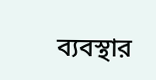ব্যবস্থার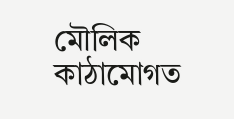মৌলিক কাঠামোগত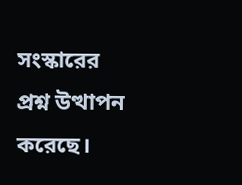সংস্কারের প্রশ্ন উত্থাপন করেছে।